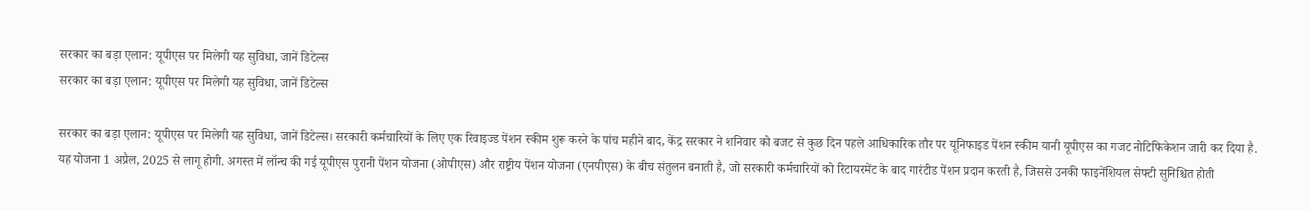सरकार का बड़ा एलान: यूपीएस पर मिलेगी यह सुविधा, जानें डिटेल्स
सरकार का बड़ा एलान: यूपीएस पर मिलेगी यह सुविधा, जानें डिटेल्स

सरकार का बड़ा एलान: यूपीएस पर मिलेगी यह सुविधा, जानें डिटेल्स। सरकारी कर्मचारियों के लिए एक रिवाइज्ड पेंशन स्कीम शुरू करने के पांच महीने बाद, केंद्र सरकार ने शनिवार को बजट से कुछ दिन पहले आधिकारिक तौर पर यूनिफाइड पेंशन स्कीम यानी यूपीएस का गजट नोटिफिकेशन जारी कर दिया है. यह योजना 1 अप्रैल, 2025 से लागू होगी. अगस्त में लॉन्च की गई यूपीएस पुरानी पेंशन योजना (ओपीएस) और राष्ट्रीय पेंशन योजना (एनपीएस) के बीच संतुलन बनाती है, जो सरकारी कर्मचारियों को रिटायरमेंट के बाद गारंटीड पेंशन प्रदान करती है, जिससे उनकी फाइनेंशियल सेफ्टी सुनिश्चित होती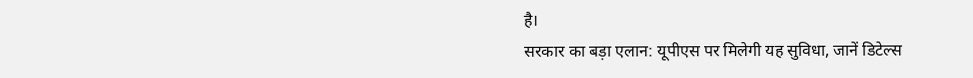है।
सरकार का बड़ा एलान: यूपीएस पर मिलेगी यह सुविधा, जानें डिटेल्स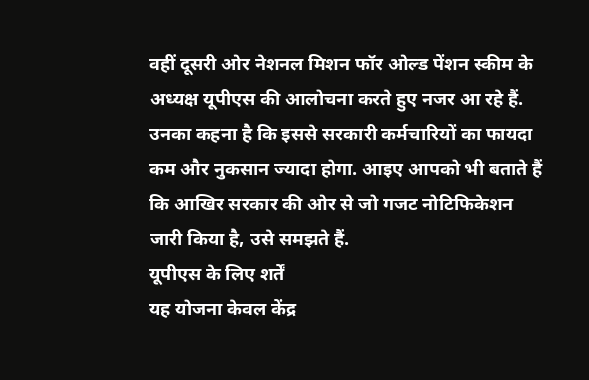वहीं दूसरी ओर नेशनल मिशन फॉर ओल्ड पेंशन स्कीम के अध्यक्ष यूपीएस की आलोचना करते हुए नजर आ रहे हैं. उनका कहना है कि इससे सरकारी कर्मचारियों का फायदा कम और नुकसान ज्यादा होगा. आइए आपको भी बताते हैं कि आखिर सरकार की ओर से जो गजट नोटिफिकेशन जारी किया है, उसे समझते हैं.
यूपीएस के लिए शर्तें
यह योजना केवल केंद्र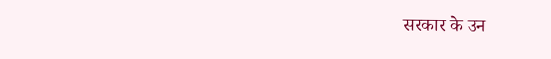सरकार के उन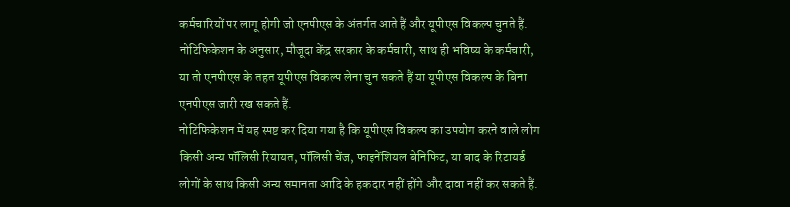कर्मचारियों पर लागू होगी जो एनपीएस के अंतर्गत आते हैं और यूपीएस विकल्प चुनते हैं. नोटिफिकेशन के अनुसार, मौजूदा केंद्र सरकार के कर्मचारी, साथ ही भविष्य के कर्मचारी, या तो एनपीएस के तहत यूपीएस विकल्प लेना चुन सकते हैं या यूपीएस विकल्प के बिना एनपीएस जारी रख सकते हैं.
नोटिफिकेशन में यह स्पष्ट कर दिया गया है कि यूपीएस विकल्प का उपयोग करने वाले लोग किसी अन्य पॉलिसी रियायत, पॉलिसी चेंज, फाइनेंशियल बेनिफिट, या बाद के रिटायर्ड लोगों के साथ किसी अन्य समानता आदि के हकदार नहीं होंगे और दावा नहीं कर सकते हैं.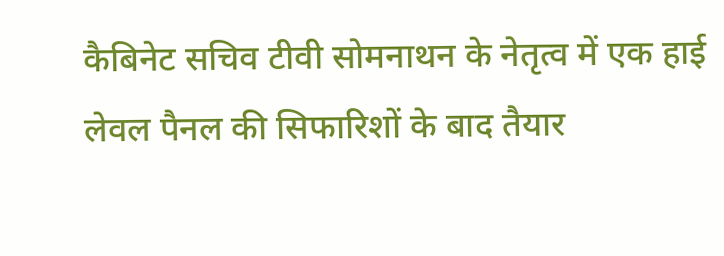कैबिनेट सचिव टीवी सोमनाथन के नेतृत्व में एक हाई लेवल पैनल की सिफारिशों के बाद तैयार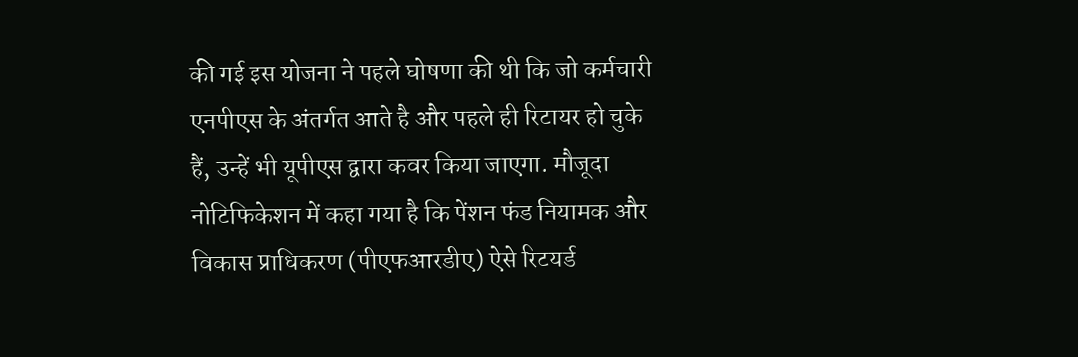की गई इस योजना ने पहले घोषणा की थी कि जो कर्मचारी एनपीएस के अंतर्गत आते है और पहले ही रिटायर हो चुके हैं, उन्हें भी यूपीएस द्वारा कवर किया जाएगा. मौजूदा नोटिफिकेशन में कहा गया है कि पेंशन फंड नियामक और विकास प्राधिकरण (पीएफआरडीए) ऐसे रिटयर्ड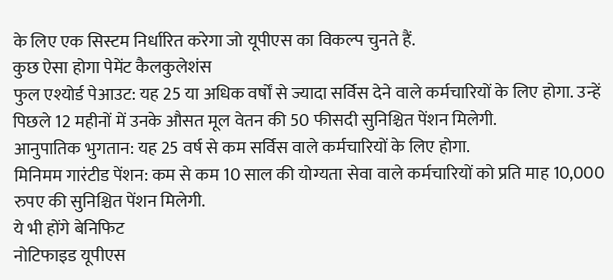के लिए एक सिस्टम निर्धारित करेगा जो यूपीएस का विकल्प चुनते हैं.
कुछ ऐसा होगा पेमेंट कैलकुलेशंस
फुल एश्योर्ड पेआउट: यह 25 या अधिक वर्षों से ज्यादा सर्विस देने वाले कर्मचारियों के लिए होगा. उन्हें पिछले 12 महीनों में उनके औसत मूल वेतन की 50 फीसदी सुनिश्चित पेंशन मिलेगी.
आनुपातिक भुगतान: यह 25 वर्ष से कम सर्विस वाले कर्मचारियों के लिए होगा.
मिनिमम गारंटीड पेंशन: कम से कम 10 साल की योग्यता सेवा वाले कर्मचारियों को प्रति माह 10,000 रुपए की सुनिश्चित पेंशन मिलेगी.
ये भी होंगे बेनिफिट
नोटिफाइड यूपीएस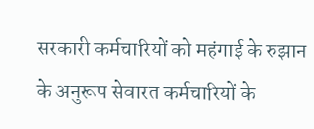सरकारी कर्मचारियों को महंगाई के रुझान के अनुरूप सेवारत कर्मचारियों के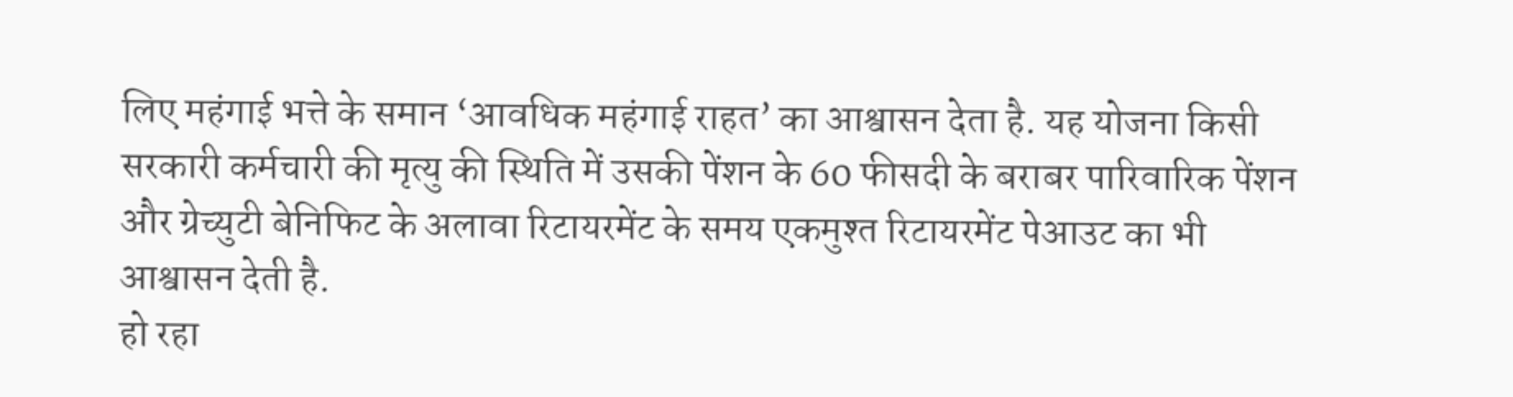लिए महंगाई भत्ते के समान ‘आवधिक महंगाई राहत’ का आश्वासन देता है. यह योजना किसी सरकारी कर्मचारी की मृत्यु की स्थिति में उसकी पेंशन के 60 फीसदी के बराबर पारिवारिक पेंशन और ग्रेच्युटी बेनिफिट के अलावा रिटायरमेंट के समय एकमुश्त रिटायरमेंट पेआउट का भी आश्वासन देती है.
हो रहा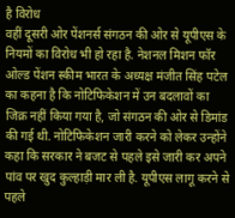है विरोध
वहीं दूसरी ओर पेंशनर्स संगठन की ओर से यूपीएस के नियमों का विरोध भी हो रहा है. नेशनल मिशन फॉर ओल्ड पेंशन स्कीम भारत के अध्यक्ष मंजीत सिंह पटेल का कहना है कि नोटिफिकेशन में उन बदलावों का जिक्र नहीं किया गया है, जो संगठन की ओर से डिमांड की गई थी. नोटिफिकेशन जारी करने को लेकर उन्होंने कहा कि सरकार ने बजट से पहले इसे जारी कर अपने पांव पर खुद कुल्हाड़ी मार ली है. यूपीएस लागू करने से पहले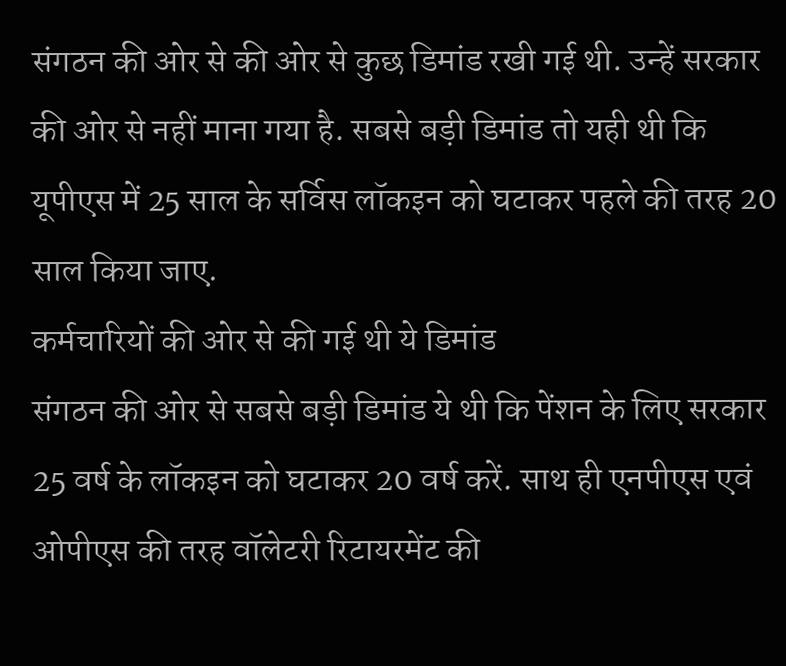संगठन की ओर से की ओर से कुछ डिमांड रखी गई थी. उन्हें सरकार की ओर से नहीं माना गया है. सबसे बड़ी डिमांड तो यही थी कि यूपीएस में 25 साल के सर्विस लॉकइन को घटाकर पहले की तरह 20 साल किया जाए.
कर्मचारियों की ओर से की गई थी ये डिमांड
संगठन की ओर से सबसे बड़ी डिमांड ये थी कि पेंशन के लिए सरकार 25 वर्ष के लॉकइन को घटाकर 20 वर्ष करें. साथ ही एनपीएस एवं ओपीएस की तरह वॉलेटरी रिटायरमेंट की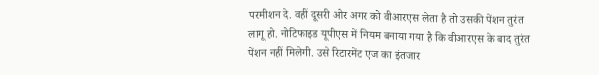परमीशन दे. वहीं दूसरी ओर अगर को वीआरएस लेता है तो उसकी पेंशन तुरंत लागू हो. नोटिफाइड यूपीएस में नियम बनाया गया है कि वीआरएस के बाद तुरंत पेंशन नहीं मिलेगी. उसे रिटारमेंट एज का इंतजार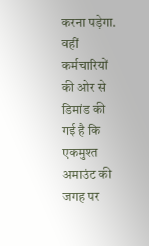करना पड़ेगा. वहीं कर्मचारियों की ओर से डिमांड की गई है कि एकमुश्त अमाउंट की जगह पर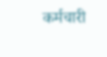कर्मचारी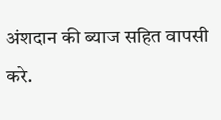अंशदान की ब्याज सहित वापसी करे.